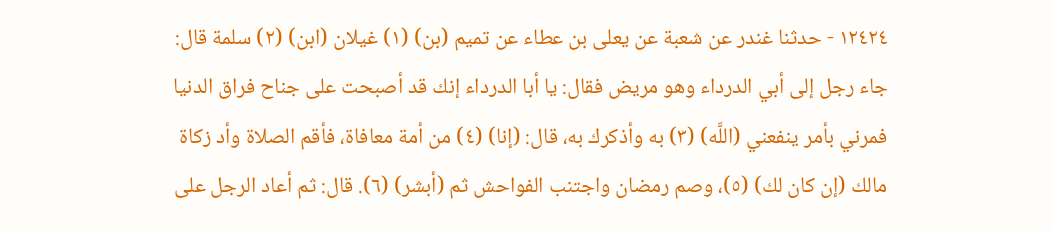١٢٤٢٤ - حدثنا غندر عن شعبة عن يعلى بن عطاء عن تميم (بن) (١) غيلان (ابن) (٢) سلمة قال: جاء رجل إلى أبي الدرداء وهو مريض فقال: يا أبا الدرداء إنك قد أصبحت على جناح فراق الدنيا فمرني بأمر ينفعني (اللَّه) (٣) به وأذكرك به، قال: (إنا) (٤) من أمة معافاة، فأقم الصلاة وأد زكاة مالك (إن كان لك) (٥)، وصم رمضان واجتنب الفواحش ثم (أبشر) (٦). قال: ثم أعاد الرجل على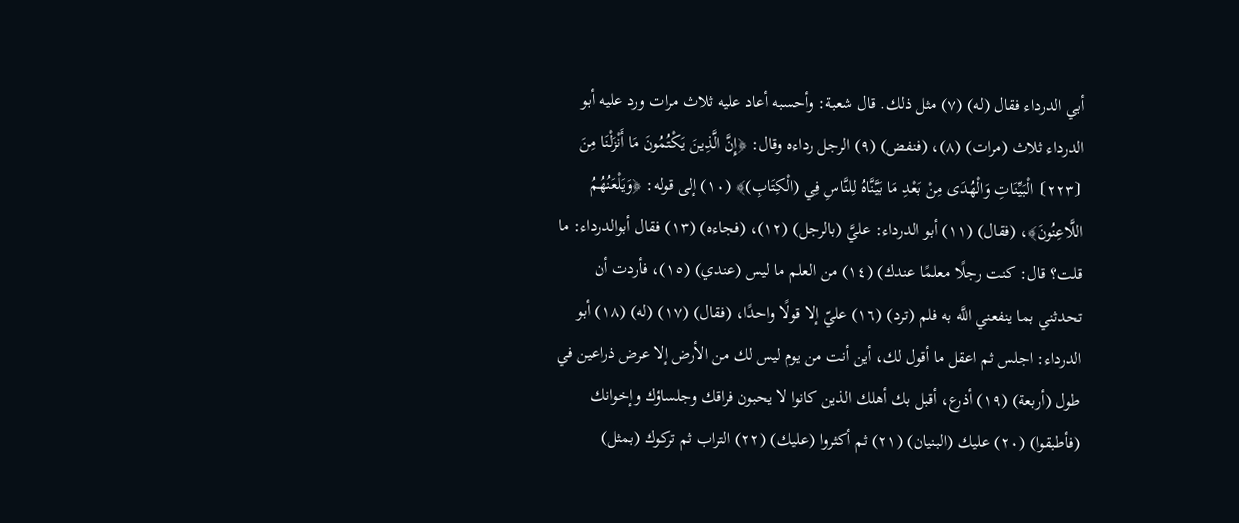أبي الدرداء فقال (له) (٧) مثل ذلك. قال شعبة: وأحسبه أعاد عليه ثلاث مرات ورد عليه أبو الدرداء ثلاث (مرات) (٨)، (فنفض) (٩) الرجل رداءه وقال: ﴿إِنَّ الَّذِينَ يَكْتُمُونَ مَا أَنْزَلْنَا مِنَ ⦗٢٢٣⦘ الْبَيِّنَاتِ وَالْهُدَى مِنْ بَعْدِ مَا بَيَّنَّاهُ لِلنَّاسِ فِي (الْكِتَابِ)﴾ (١٠) إلى قوله: ﴿وَيَلْعَنُهُمُ اللَّاعِنُونَ﴾، (فقال) (١١) أبو الدرداء: عليَّ (بالرجل) (١٢)، (فجاءه) (١٣) فقال أبوالدرداء: ما قلت؟ قال: كنت رجلًا معلمًا عندك) (١٤) من العلم ما ليس (عندي) (١٥)، فأردت أن تحدثني بما ينفعني اللَّه به فلم (ترد) (١٦) عليّ إلا قولًا واحدًا، (فقال) (١٧) (له) (١٨) أبو الدرداء: اجلس ثم اعقل ما أقول لك، أين أنت من يوم ليس لك من الأرض إلا عرض ذراعين في طول (أربعة) (١٩) أذرع، أقبل بك أهلك الذين كانوا لا يحبون فراقك وجلساؤك وإخوانك (فأطبقوا) (٢٠) عليك (البنيان) (٢١) ثم أكثروا (عليك) (٢٢) التراب ثم تركوك (بمثل)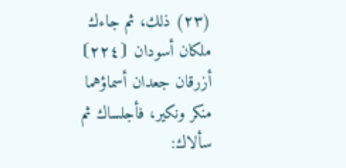(٢٣) ذلك، ثم جاءك ملكان أسودان ⦗٢٢٤⦘ أزرقان جعدان أسماؤهما منكر ونكير، فأجلساك ثم سألاك: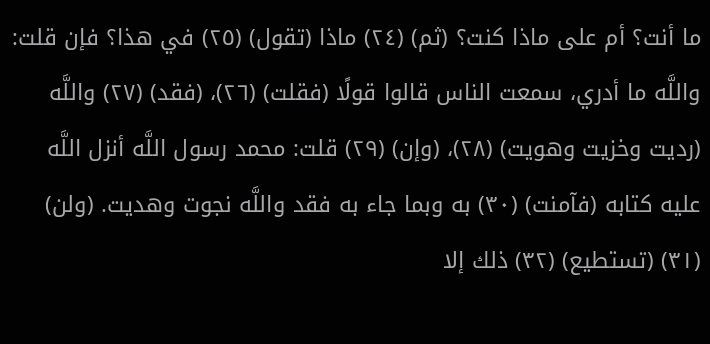ما أنت؟ أم على ماذا كنت؟ (ثم) (٢٤) ماذا (تقول) (٢٥) في هذا؟ فإن قلت: واللَّه ما أدري، سمعت الناس قالوا قولًا (فقلت) (٢٦)، (فقد) (٢٧) واللَّه (رديت وخزيت وهويت) (٢٨)، (وإن) (٢٩) قلت: محمد رسول اللَّه أنزل اللَّه عليه كتابه (فآمنت) (٣٠) به وبما جاء به فقد واللَّه نجوت وهديت. (ولن) (٣١) (تستطيع) (٣٢) ذلك إلا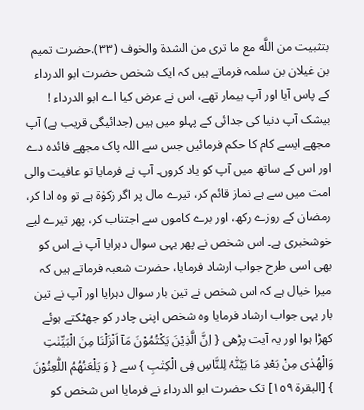بتثبيت من اللَّه مع ما ترى من الشدة والخوف (٣٣).حضرت تمیم بن غیلان بن سلمہ فرماتے ہیں کہ ایک شخص حضرت ابو الدرداء کے پاس آیا اور آپ بیمار تھے، اس نے عرض کیا اے ابو الدرداء ! بیشک آپ دنیا کی جدائی کے پہلو میں ہیں (جدائیگی قریب ہے) آپ مجھے ایسے کام کا حکم فرمائیں جس سے اللہ پاک مجھے فائدہ دے اور اس کے ساتھ میں آپ کو یاد کروں۔ آپ نے فرمایا تو عافیت والی امت میں سے ہے نماز قائم کر، تیرے مال پر اگر زکوٰۃ ہے تو وہ ادا کر، رمضان کے روزے رکھ، اور برے کاموں سے اجتناب کر، پھر تیرے لیے خوشخبری ہے۔ اس شخص نے پھر یہی سوال دہرایا آپ نے اس کو بھی اسی طرح جواب ارشاد فرمایا، حضرت شعبہ فرماتے ہیں کہ میرا خیال ہے کہ اس شخص نے تین بار سوال دہرایا اور آپ نے تین بار یہی جواب ارشاد فرمایا وہ شخص اپنی چادر کو جھٹکتے ہوئے کھڑا ہوا اور یہ آیت پڑھی { اِنَّ الَّذِیْنَ یَکْتُمُوْنَ مَآ اَنْزَلْنَا مِنَ الْبَیِّنٰتِ وَالْھُدٰی مِنْ بَعْدِ مَا بَیَّنّٰہُ لِلنَّاسِ فِی الْکِتٰبِ } سے { وَ یَلْعَنُھُمُ اللّٰعِنُوْنَ } [البقرۃ ١٥٩] تک حضرت ابو الدرداء نے فرمایا اس شخص کو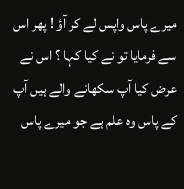میرے پاس واپس لے کر آؤ ! پھر اس سے فرمایا تو نے کیا کہا ؟ اس نے عرض کیا آپ سکھانے والے ہیں آپ کے پاس وہ علم ہے جو میرے پاس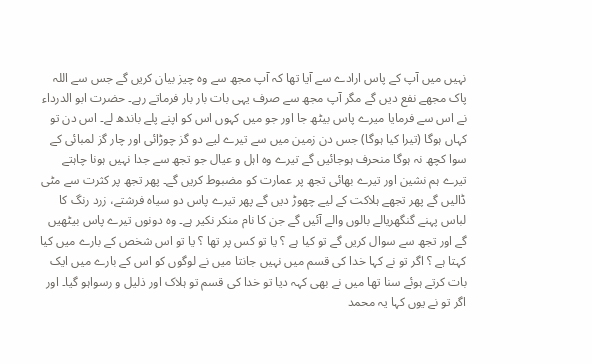نہیں میں آپ کے پاس ارادے سے آیا تھا کہ آپ مجھ سے وہ چیز بیان کریں گے جس سے اللہ پاک مجھے نفع دیں گے مگر آپ مجھ سے صرف یہی بات بار بار فرماتے رہے۔ حضرت ابو الدرداء نے اس سے فرمایا میرے پاس بیٹھ جا اور جو میں کہوں اس کو اپنے پلے باندھ لے۔ اس دن تو کہاں ہوگا (تیرا کیا ہوگا) جس دن زمین میں سے تیرے لیے دو گز چوڑائی اور چار گز لمبائی کے سوا کچھ نہ ہوگا منحرف ہوجائیں گے تیرے وہ اہل و عیال جو تجھ سے جدا نہیں ہونا چاہتے تیرے ہم نشین اور تیرے بھائی تجھ پر عمارت کو مضبوط کریں گے۔ پھر تجھ پر کثرت سے مٹی ڈالیں گے پھر تجھے ہلاکت کے لیے چھوڑ دیں گے پھر تیرے پاس دو سیاہ فرشتے، زرد رنگ کا لباس پہنے گنگھریالے بالوں والے آئیں گے جن کا نام منکر نکیر ہے۔ وہ دونوں تیرے پاس بیٹھیں گے اور تجھ سے سوال کریں گے تو کیا ہے ؟ یا تو کس پر تھا ؟ یا تو اس شخص کے بارے میں کیا کہتا ہے ؟ اگر تو نے کہا خدا کی قسم میں نہیں جانتا میں نے لوگوں کو اس کے بارے میں ایک بات کرتے ہوئے سنا تھا میں نے بھی کہہ دیا تو خدا کی قسم تو ہلاک اور ذلیل و رسواہو گیا۔ اور اگر تو نے یوں کہا یہ محمد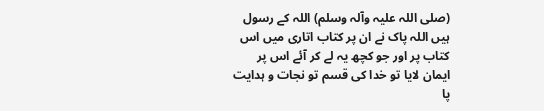(صلی اللہ علیہ وآلہ وسلم) اللہ کے رسول ہیں اللہ پاک نے ان پر کتاب اتاری میں اس کتاب پر اور جو کچھ یہ لے کر آئے اس پر ایمان لایا تو خدا کی قسم تو نجات و ہدایت پا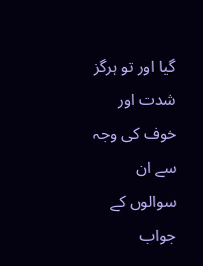گیا اور تو ہرگز شدت اور خوف کی وجہ سے ان سوالوں کے جواب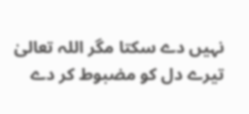نہیں دے سکتا مگر اللہ تعالیٰ تیرے دل کو مضبوط کر دے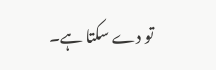تو دے سکتا ہے۔